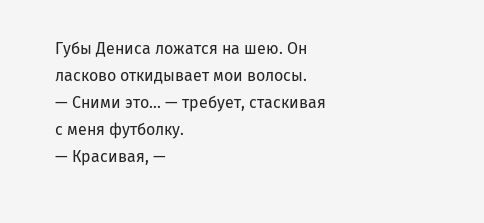Губы Дениса ложатся на шею. Он ласково откидывает мои волосы.
— Сними это... — требует, стаскивая с меня футболку.
— Красивая, —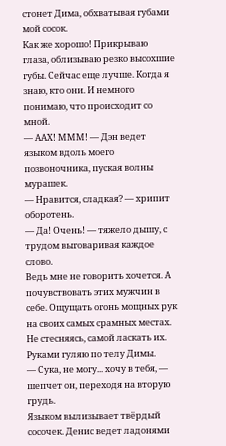стонет Дима, обхватывая губами мой сосок.
Как же хорошо! Прикрываю глаза, облизываю резко высохшие губы. Сейчас еще лучше. Когда я знаю, кто они. И немного понимаю, что происходит со мной.
— ААХ! МММ! — Дэн ведет языком вдоль моего позвоночника, пуская волны мурашек.
— Нравится, сладкая? — хрипит оборотень.
— Да! Очень! — тяжело дышу, с трудом выговаривая каждое слово.
Ведь мне не говорить хочется. А почувствовать этих мужчин в себе. Ощущать огонь мощных рук на своих самых срамных местах. Не стесняясь, самой ласкать их.
Руками гуляю по телу Димы.
— Сука, не могу... хочу в тебя, — шепчет он, переходя на вторую грудь.
Языком вылизывает твёрдый сосочек. Денис ведет ладонями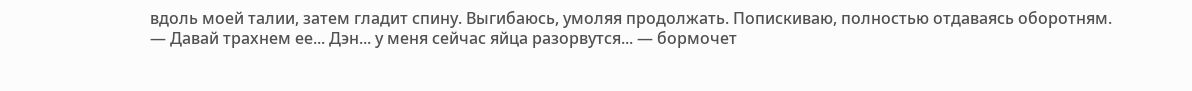вдоль моей талии, затем гладит спину. Выгибаюсь, умоляя продолжать. Попискиваю, полностью отдаваясь оборотням.
— Давай трахнем ее... Дэн... у меня сейчас яйца разорвутся... — бормочет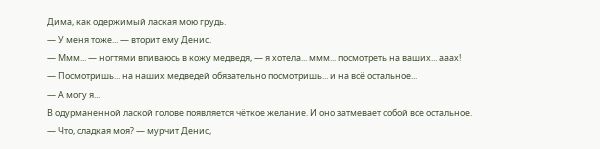Дима, как одержимый лаская мою грудь.
— У меня тоже... — вторит ему Денис.
— Ммм... — ногтями впиваюсь в кожу медведя, — я хотела... ммм... посмотреть на ваших... ааах!
— Посмотришь... на наших медведей обязательно посмотришь... и на всё остальное...
— А могу я...
В одурманенной лаской голове появляется чёткое желание. И оно затмевает собой все остальное.
— Что, сладкая моя? — мурчит Денис,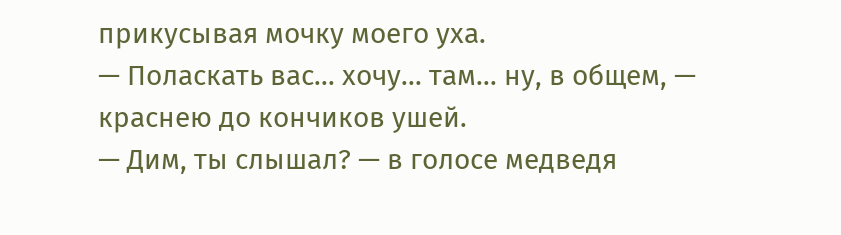прикусывая мочку моего уха.
— Поласкать вас... хочу... там... ну, в общем, — краснею до кончиков ушей.
— Дим, ты слышал? — в голосе медведя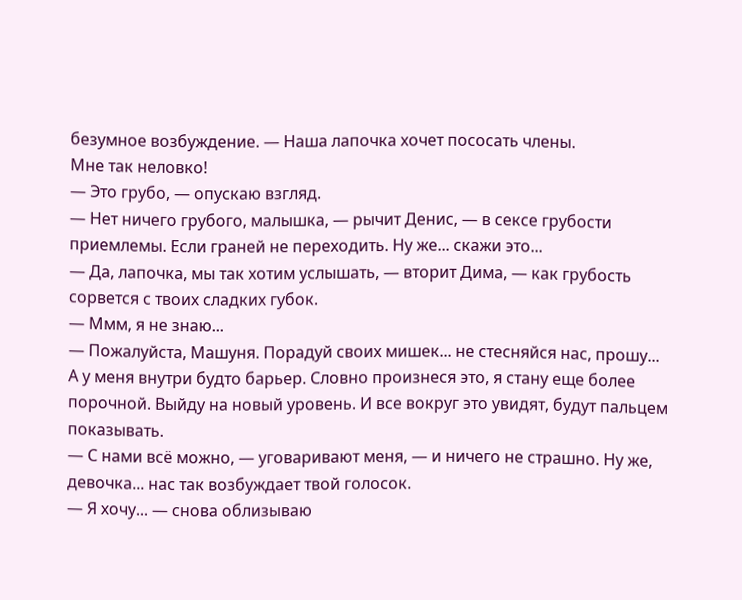безумное возбуждение. — Наша лапочка хочет пососать члены.
Мне так неловко!
— Это грубо, — опускаю взгляд.
— Нет ничего грубого, малышка, — рычит Денис, — в сексе грубости приемлемы. Если граней не переходить. Ну же... скажи это...
— Да, лапочка, мы так хотим услышать, — вторит Дима, — как грубость сорвется с твоих сладких губок.
— Ммм, я не знаю...
— Пожалуйста, Машуня. Порадуй своих мишек... не стесняйся нас, прошу...
А у меня внутри будто барьер. Словно произнеся это, я стану еще более порочной. Выйду на новый уровень. И все вокруг это увидят, будут пальцем показывать.
— С нами всё можно, — уговаривают меня, — и ничего не страшно. Ну же, девочка... нас так возбуждает твой голосок.
— Я хочу... — снова облизываю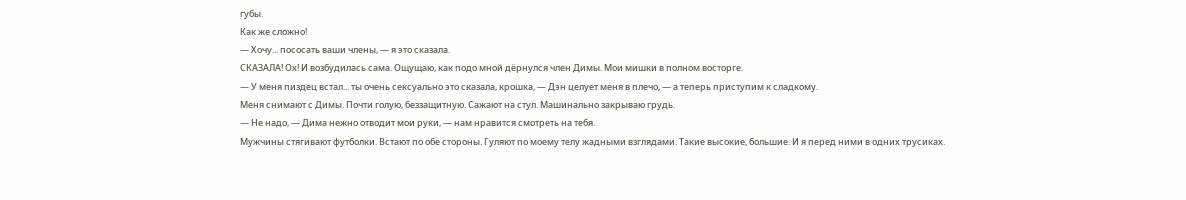губы.
Как же сложно!
— Хочу... пососать ваши члены, — я это сказала.
СКАЗАЛА! Ох! И возбудилась сама. Ощущаю, как подо мной дёрнулся член Димы. Мои мишки в полном восторге.
— У меня пиздец встал... ты очень сексуально это сказала, крошка, — Дэн целует меня в плечо, — а теперь приступим к сладкому.
Меня снимают с Димы. Почти голую, беззащитную. Сажают на стул. Машинально закрываю грудь.
— Не надо, — Дима нежно отводит мои руки, — нам нравится смотреть на тебя.
Мужчины стягивают футболки. Встают по обе стороны. Гуляют по моему телу жадными взглядами. Такие высокие, большие. И я перед ними в одних трусиках.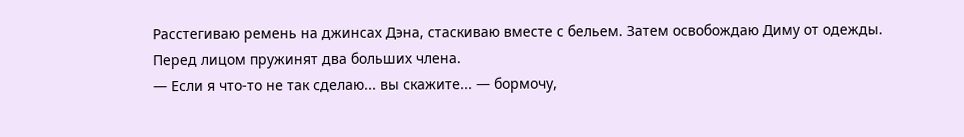Расстегиваю ремень на джинсах Дэна, стаскиваю вместе с бельем. Затем освобождаю Диму от одежды. Перед лицом пружинят два больших члена.
— Если я что-то не так сделаю... вы скажите... — бормочу,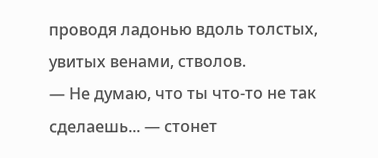проводя ладонью вдоль толстых, увитых венами, стволов.
— Не думаю, что ты что-то не так сделаешь... — стонет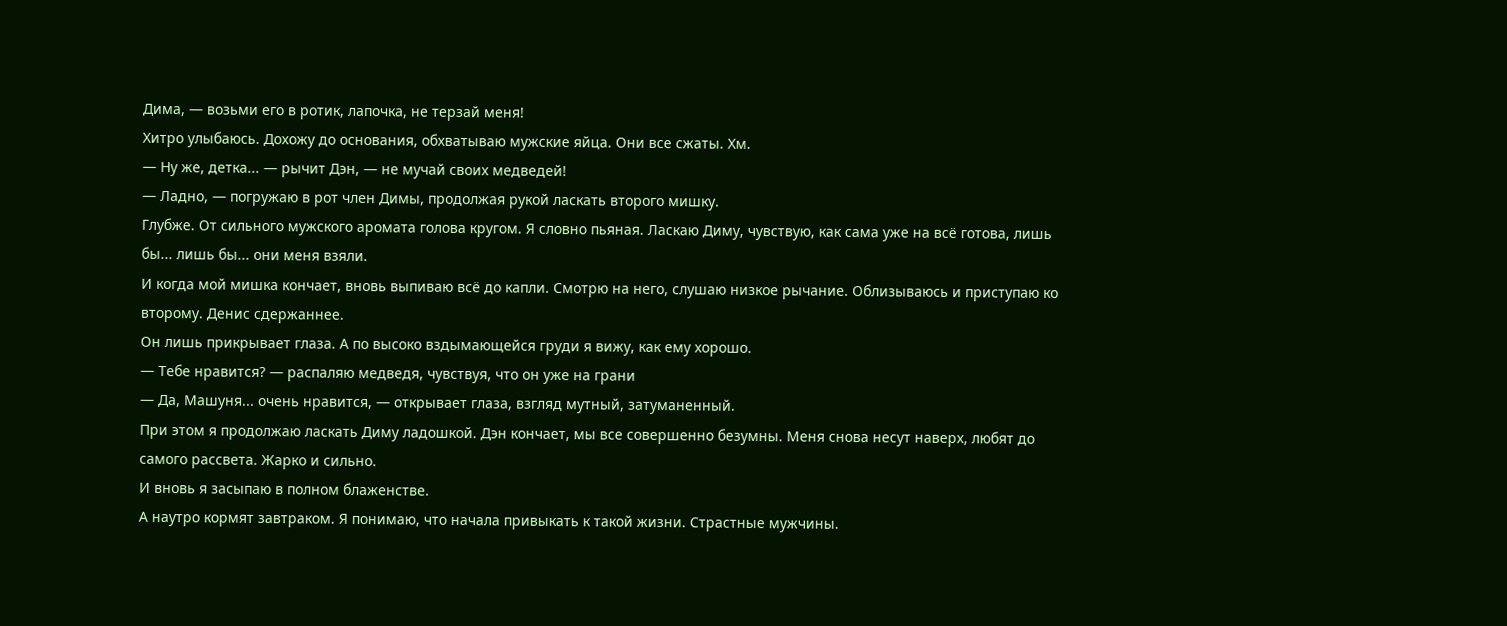Дима, — возьми его в ротик, лапочка, не терзай меня!
Хитро улыбаюсь. Дохожу до основания, обхватываю мужские яйца. Они все сжаты. Хм.
— Ну же, детка... — рычит Дэн, — не мучай своих медведей!
— Ладно, — погружаю в рот член Димы, продолжая рукой ласкать второго мишку.
Глубже. От сильного мужского аромата голова кругом. Я словно пьяная. Ласкаю Диму, чувствую, как сама уже на всё готова, лишь бы... лишь бы... они меня взяли.
И когда мой мишка кончает, вновь выпиваю всё до капли. Смотрю на него, слушаю низкое рычание. Облизываюсь и приступаю ко второму. Денис сдержаннее.
Он лишь прикрывает глаза. А по высоко вздымающейся груди я вижу, как ему хорошо.
— Тебе нравится? — распаляю медведя, чувствуя, что он уже на грани
— Да, Машуня... очень нравится, — открывает глаза, взгляд мутный, затуманенный.
При этом я продолжаю ласкать Диму ладошкой. Дэн кончает, мы все совершенно безумны. Меня снова несут наверх, любят до самого рассвета. Жарко и сильно.
И вновь я засыпаю в полном блаженстве.
А наутро кормят завтраком. Я понимаю, что начала привыкать к такой жизни. Страстные мужчины.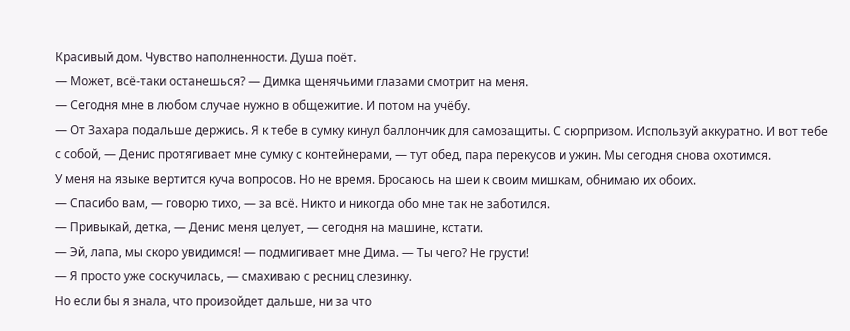Красивый дом. Чувство наполненности. Душа поёт.
— Может, всё-таки останешься? — Димка щенячьими глазами смотрит на меня.
— Сегодня мне в любом случае нужно в общежитие. И потом на учёбу.
— От Захара подальше держись. Я к тебе в сумку кинул баллончик для самозащиты. С сюрпризом. Используй аккуратно. И вот тебе с собой, — Денис протягивает мне сумку с контейнерами, — тут обед, пара перекусов и ужин. Мы сегодня снова охотимся.
У меня на языке вертится куча вопросов. Но не время. Бросаюсь на шеи к своим мишкам, обнимаю их обоих.
— Спасибо вам, — говорю тихо, — за всё. Никто и никогда обо мне так не заботился.
— Привыкай, детка, — Денис меня целует, — сегодня на машине, кстати.
— Эй, лапа, мы скоро увидимся! — подмигивает мне Дима. — Ты чего? Не грусти!
— Я просто уже соскучилась, — смахиваю с ресниц слезинку.
Но если бы я знала, что произойдет дальше, ни за что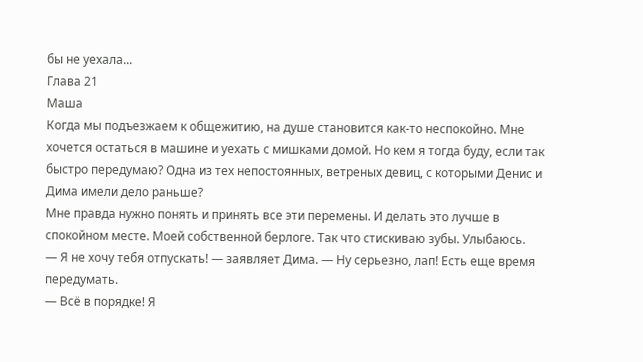бы не уехала...
Глава 21
Маша
Когда мы подъезжаем к общежитию, на душе становится как-то неспокойно. Мне хочется остаться в машине и уехать с мишками домой. Но кем я тогда буду, если так быстро передумаю? Одна из тех непостоянных, ветреных девиц, с которыми Денис и Дима имели дело раньше?
Мне правда нужно понять и принять все эти перемены. И делать это лучше в спокойном месте. Моей собственной берлоге. Так что стискиваю зубы. Улыбаюсь.
— Я не хочу тебя отпускать! — заявляет Дима. — Ну серьезно, лап! Есть еще время передумать.
— Всё в порядке! Я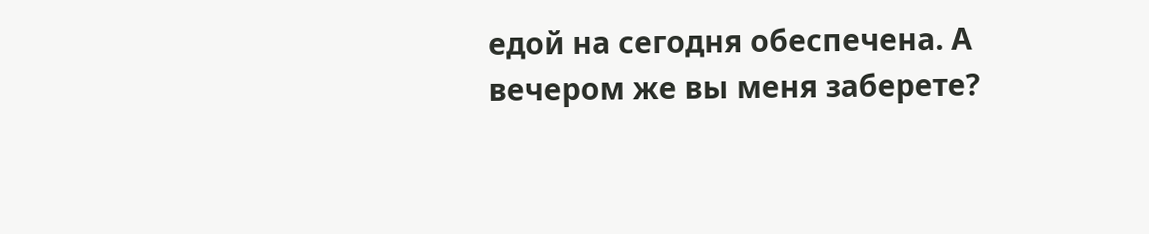едой на сегодня обеспечена. А вечером же вы меня заберете?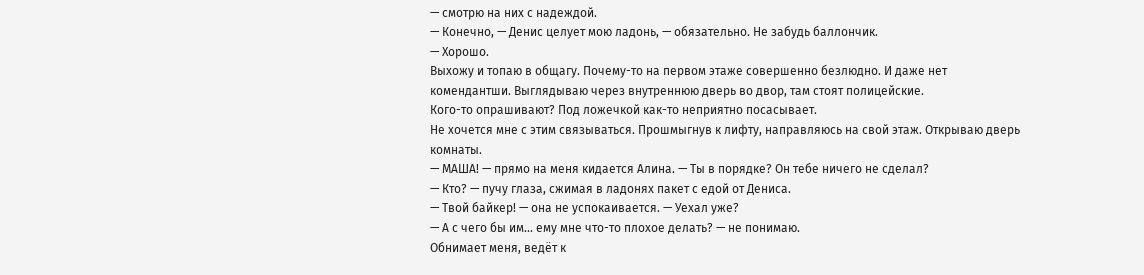— смотрю на них с надеждой.
— Конечно, — Денис целует мою ладонь, — обязательно. Не забудь баллончик.
— Хорошо.
Выхожу и топаю в общагу. Почему-то на первом этаже совершенно безлюдно. И даже нет комендантши. Выглядываю через внутреннюю дверь во двор, там стоят полицейские.
Кого-то опрашивают? Под ложечкой как-то неприятно посасывает.
Не хочется мне с этим связываться. Прошмыгнув к лифту, направляюсь на свой этаж. Открываю дверь комнаты.
— МАША! — прямо на меня кидается Алина. — Ты в порядке? Он тебе ничего не сделал?
— Кто? — пучу глаза, сжимая в ладонях пакет с едой от Дениса.
— Твой байкер! — она не успокаивается. — Уехал уже?
— А с чего бы им... ему мне что-то плохое делать? — не понимаю.
Обнимает меня, ведёт к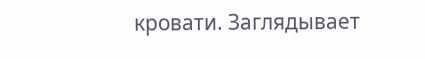кровати. Заглядывает